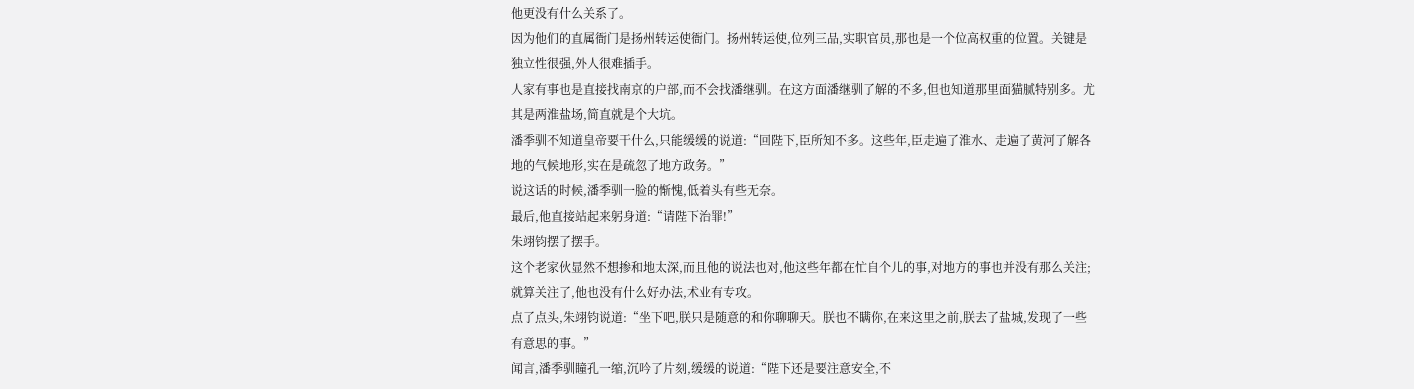他更没有什么关系了。
因为他们的直属衙门是扬州转运使衙门。扬州转运使,位列三品,实职官员,那也是一个位高权重的位置。关键是独立性很强,外人很难插手。
人家有事也是直接找南京的户部,而不会找潘继驯。在这方面潘继驯了解的不多,但也知道那里面猫腻特别多。尤其是两淮盐场,简直就是个大坑。
潘季驯不知道皇帝要干什么,只能缓缓的说道:“回陛下,臣所知不多。这些年,臣走遍了淮水、走遍了黄河了解各地的气候地形,实在是疏忽了地方政务。”
说这话的时候,潘季驯一脸的惭愧,低着头有些无奈。
最后,他直接站起来躬身道:“请陛下治罪!”
朱翊钧摆了摆手。
这个老家伙显然不想掺和地太深,而且他的说法也对,他这些年都在忙自个儿的事,对地方的事也并没有那么关注;就算关注了,他也没有什么好办法,术业有专攻。
点了点头,朱翊钧说道:“坐下吧,朕只是随意的和你聊聊天。朕也不瞒你,在来这里之前,朕去了盐城,发现了一些有意思的事。”
闻言,潘季驯瞳孔一缩,沉吟了片刻,缓缓的说道:“陛下还是要注意安全,不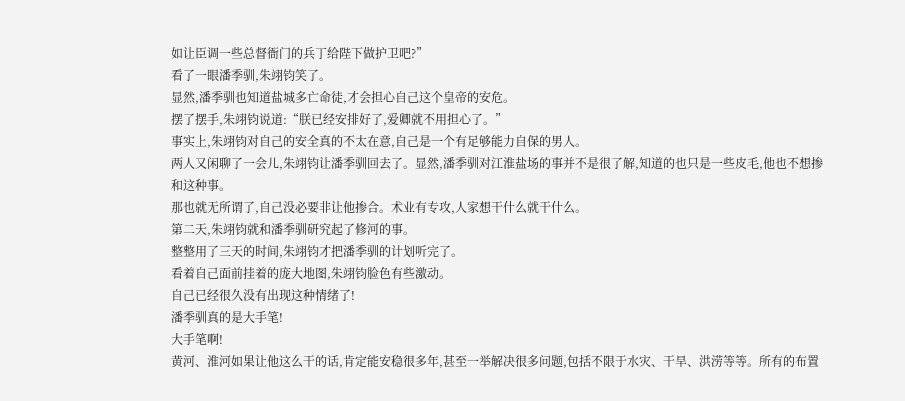如让臣调一些总督衙门的兵丁给陛下做护卫吧?”
看了一眼潘季驯,朱翊钧笑了。
显然,潘季驯也知道盐城多亡命徒,才会担心自己这个皇帝的安危。
摆了摆手,朱翊钧说道:“朕已经安排好了,爱卿就不用担心了。”
事实上,朱翊钧对自己的安全真的不太在意,自己是一个有足够能力自保的男人。
两人又闲聊了一会儿,朱翊钧让潘季驯回去了。显然,潘季驯对江淮盐场的事并不是很了解,知道的也只是一些皮毛,他也不想掺和这种事。
那也就无所谓了,自己没必要非让他掺合。术业有专攻,人家想干什么就干什么。
第二天,朱翊钧就和潘季驯研究起了修河的事。
整整用了三天的时间,朱翊钧才把潘季驯的计划听完了。
看着自己面前挂着的庞大地图,朱翊钧脸色有些激动。
自己已经很久没有出现这种情绪了!
潘季驯真的是大手笔!
大手笔啊!
黄河、淮河如果让他这么干的话,肯定能安稳很多年,甚至一举解决很多问题,包括不限于水灾、干旱、洪涝等等。所有的布置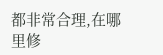都非常合理,在哪里修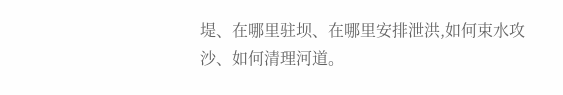堤、在哪里驻坝、在哪里安排泄洪,如何束水攻沙、如何清理河道。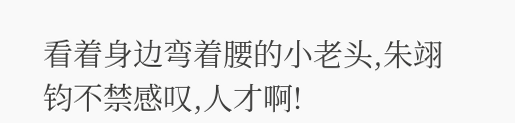看着身边弯着腰的小老头,朱翊钧不禁感叹,人才啊!